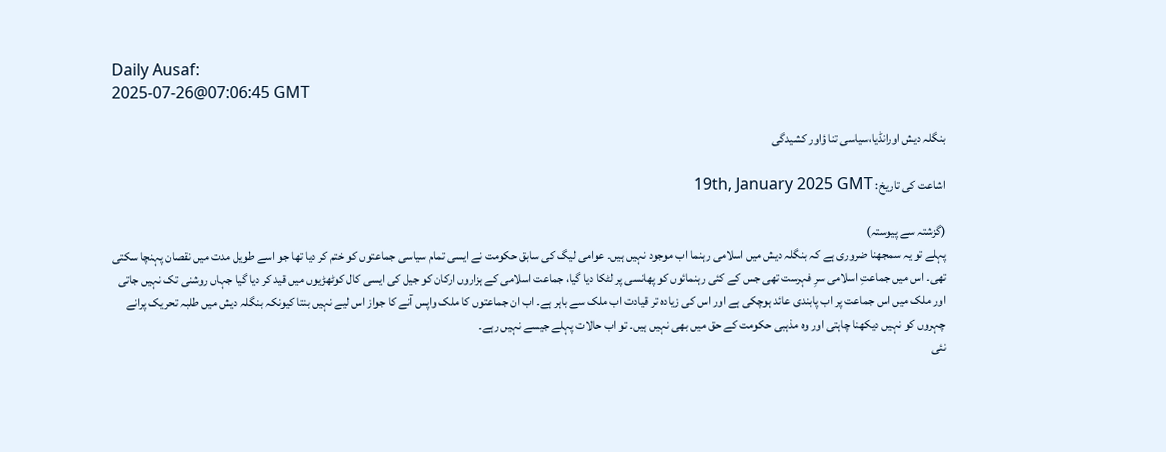Daily Ausaf:
2025-07-26@07:06:45 GMT

بنگلہ دیش اورانڈیا،سیاسی تنا ؤاور کشیدگی

اشاعت کی تاریخ: 19th, January 2025 GMT

(گزشتہ سے پیوستہ)
پہلے تو یہ سمجھنا ضروری ہے کہ بنگلہ دیش میں اسلامی رہنما اب موجود نہیں ہیں۔ عوامی لیگ کی سابق حکومت نے ایسی تمام سیاسی جماعتوں کو ختم کر دیا تھا جو اسے طویل مدت میں نقصان پہنچا سکتی تھی۔ اس میں جماعتِ اسلامی سرِ فہرست تھی جس کے کئی رہنمائوں کو پھانسی پر لٹکا دیا گیا، جماعت اسلامی کے ہزاروں ارکان کو جیل کی ایسی کال کوٹھڑیوں میں قید کر دیا گیا جہاں روشنی تک نہیں جاتی اور ملک میں اس جماعت پر اب پابندی عائد ہوچکی ہے اور اس کی زیادہ تر قیادت اب ملک سے باہر ہے۔ اب ان جماعتوں کا ملک واپس آنے کا جواز اس لیے نہیں بنتا کیونکہ بنگلہ دیش میں طلبہ تحریک پرانے چہروں کو نہیں دیکھنا چاہتی اور وہ مذہبی حکومت کے حق میں بھی نہیں ہیں۔ تو اب حالات پہلے جیسے نہیں رہے۔
نئی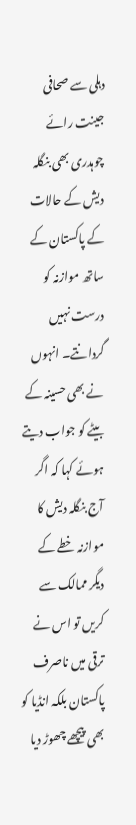دہلی سے صحافی جینت رائے چوہدری بھی بنگلہ دیش کے حالات کے پاکستان کے ساتھ موازنہ کو درست نہیں گردانتے۔ انہوں نے بھی حسینہ کے بیٹے کو جواب دیتے ہوئے کہا کہ اگر آج بنگلہ دیش کا موازنہ خطے کے دیگر ممالک سے کریں تو اس نے ترقی میں ناصرف پاکستان بلکہ انڈیا کو بھی پیچھے چھوڑ دیا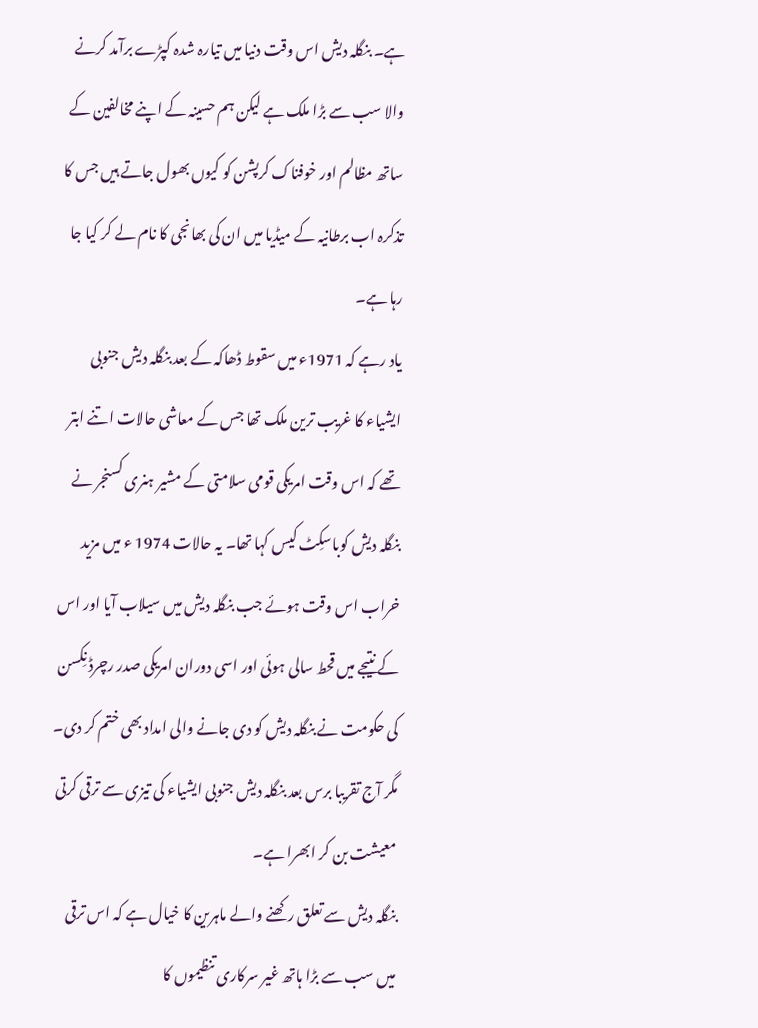ہے۔ بنگلہ دیش اس وقت دنیا میں تیارہ شدہ کپڑے برآمد کرنے والا سب سے بڑا ملک ہے لیکن ہم حسینہ کے اپنے مخالفین کے ساتھ مظالم اور خوفناک کرپشن کو کیوں بھول جاتے ہیں جس کا تذکرہ اب برطانیہ کے میڈیا میں ان کی بھانجی کا نام لے کر کیا جا رہا ہے۔
یاد رہے کہ 1971ء میں سقوط ڈھاکہ کے بعد بنگلہ دیش جنوبی ایشیاء کا غریب ترین ملک تھا جس کے معاشی حالات اتنے ابتر تھے کہ اس وقت امریکی قومی سلامتی کے مشیر ہنری کسنجر نے بنگلہ دیش کوباسکِٹ کیس کہا تھا۔ یہ حالات 1974 ء میں مزید خراب اس وقت ہوئے جب بنگلہ دیش میں سیلاب آیا اور اس کے نتیجے میں قحط سالی ہوئی اور اسی دوران امریکی صدر رچرڈ نِکسن کی حکومت نے بنگلہ دیش کو دی جانے والی امداد بھی ختم کر دی۔ مگر آج تقریبا برس بعد بنگلہ دیش جنوبی ایشیاء کی تیزی سے ترقی کرتی معیشت بن کر ابھرا ہے۔
بنگلہ دیش سے تعلق رکھنے والے ماہرین کا خیال ہے کہ اس ترقی میں سب سے بڑا ہاتھ غیر سرکاری تنظیموں کا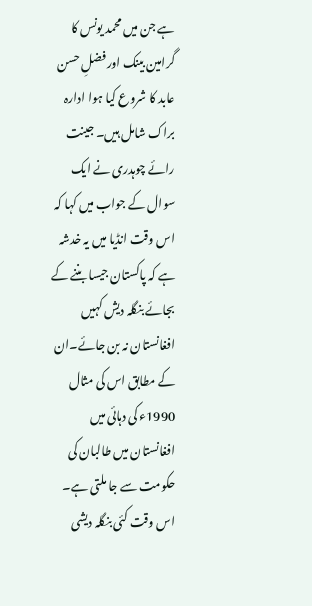ہے جن میں محمد یونس کا گرامین بینک اور فضلِ حسن عابد کا شروع کیا ہوا ادارہ براک شامل ہیں۔ جینت رائے چوہدری نے ایک سوال کے جواب میں کہا کہ اس وقت انڈیا میں یہ خدشہ ہے کہ پاکستان جیسا بننے کے بجائے بنگلہ دیش کہیں افغانستان نہ بن جائے۔ان کے مطابق اس کی مثال 1990ء کی دہائی میں افغانستان میں طالبان کی حکومت سے جا ملتی ہے۔ اس وقت کئی بنگلہ دیشی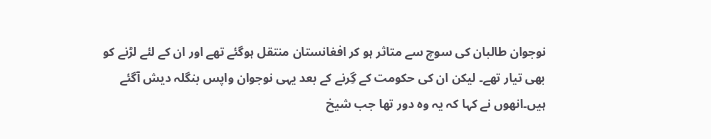نوجوان طالبان کی سوچ سے متاثر ہو کر افغانستان منتقل ہوگئے تھے اور ان کے لئے لڑنے کو بھی تیار تھے۔ لیکن ان کی حکومت کے گِرنے کے بعد یہی نوجوان واپس بنگلہ دیش آگئے ہیں۔انھوں نے کہا کہ یہ وہ دور تھا جب شیخ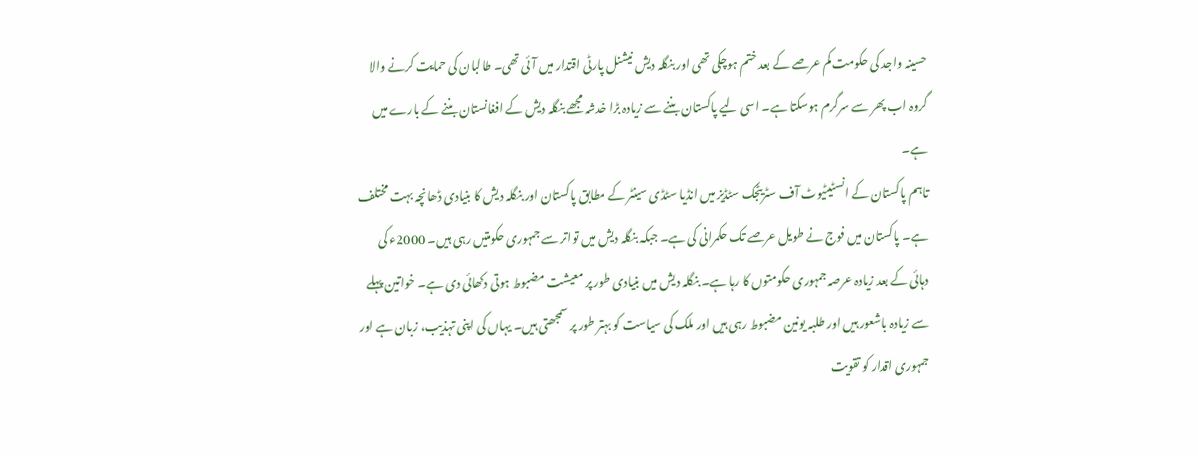حسینہ واجد کی حکومت کم عرصے کے بعد ختم ہوچکی تھی اور بنگلہ دیش نیشنل پارٹی اقتدار میں آئی تھی۔ طالبان کی حمایت کرنے والا گروہ اب پھر سے سرگرم ہوسکتا ہے۔ اسی لیے پاکستان بننے سے زیادہ بڑا خدشہ مجھے بنگلہ دیش کے افغانستان بننے کے بارے میں ہے۔
تاہم پاکستان کے انسٹیٹیوٹ آف سٹریٹجک سٹڈیز میں انڈیا سٹڈی سینٹر کے مطابق پاکستان اور بنگلہ دیش کا بنیادی ڈھانچہ بہت مختلف ہے۔ پاکستان میں فوج نے طویل عرصے تک حکمرانی کی ہے۔ جبکہ بنگلہ دیش میں تواتر سے جمہوری حکومتیں رہی ہیں۔ 2000ء کی دہائی کے بعد زیادہ عرصہ جمہوری حکومتوں کا رہا ہے۔ بنگلہ دیش میں بنیادی طور پر معیشت مضبوط ہوتی دکھائی دی ہے۔ خواتین پہلے سے زیادہ باشعور ہیں اور طلبہ یونین مضبوط رہی ہیں اور ملک کی سیاست کو بہتر طور پر سمجھتی ہیں۔ یہاں کی اپنی تہذیب، زبان ہے اور جمہوری اقدار کو تقویت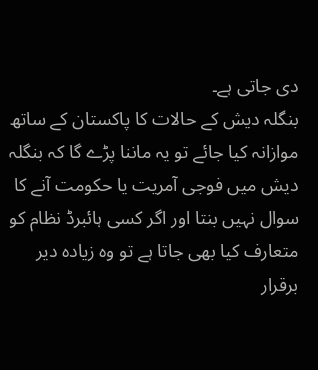دی جاتی ہے۔
بنگلہ دیش کے حالات کا پاکستان کے ساتھ موازانہ کیا جائے تو یہ ماننا پڑے گا کہ بنگلہ دیش میں فوجی آمریت یا حکومت آنے کا سوال نہیں بنتا اور اگر کسی ہائبرڈ نظام کو متعارف کیا بھی جاتا ہے تو وہ زیادہ دیر برقرار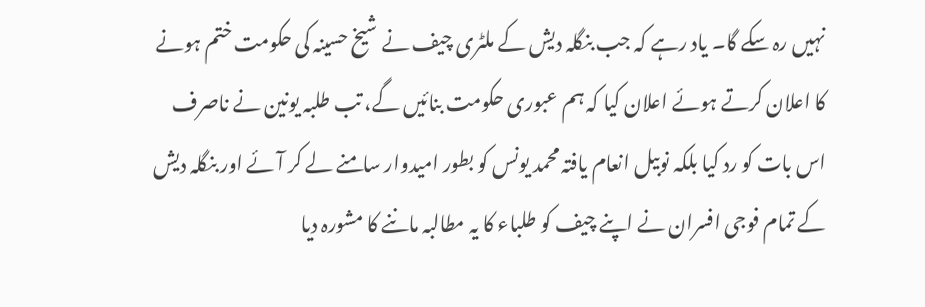نہیں رہ سکے گا۔ یاد رہے کہ جب بنگلہ دیش کے ملٹری چیف نے شیخ حسینہ کی حکومت ختم ہونے کا اعلان کرتے ہوئے اعلان کیا کہ ہم عبوری حکومت بنائیں گے، تب طلبہ یونین نے ناصرف اس بات کو رد کیا بلکہ نوبیل انعام یافتہ محمد یونس کو بطور امیدوار سامنے لے کر آئے اور بنگلہ دیش کے تمام فوجی افسران نے اپنے چیف کو طلباء کا یہ مطالبہ ماننے کا مشورہ دیا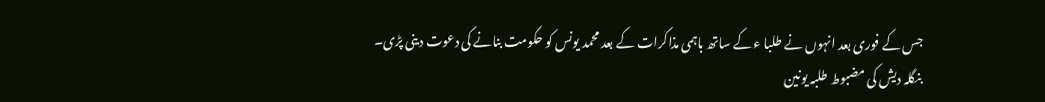جس کے فوری بعد انہوں نے طلبا ء کے ساتھ باہمی مذاکرات کے بعد محمد یونس کو حکومت بنانے کی دعوت دینی پڑی۔
بنگلہ دیش کی مضبوط طلبہ یونین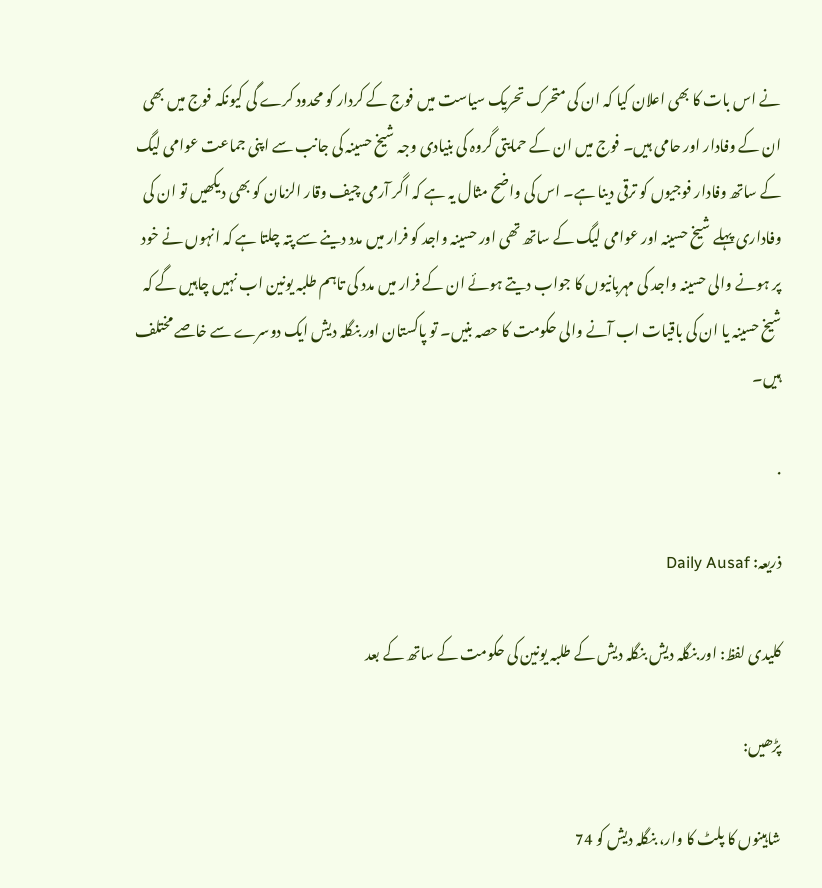نے اس بات کا بھی اعلان کیا کہ ان کی متحرک تحریک سیاست میں فوج کے کردار کو محدود کرے گی کیونکہ فوج میں بھی ان کے وفادار اور حامی ہیں۔ فوج میں ان کے حمایتی گروہ کی بنیادی وجہ شیخ حسینہ کی جانب سے اپنی جماعت عوامی لیگ کے ساتھ وفادار فوجیوں کو ترقی دینا ہے۔ اس کی واضح مثال یہ ہے کہ اگر آرمی چیف وقار الزمان کو بھی دیکھیں تو ان کی وفاداری پہلے شیخ حسینہ اور عوامی لیگ کے ساتھ تھی اور حسینہ واجد کو فرار میں مدد دینے سے پتہ چلتا ہے کہ انہوں نے خود پر ہونے والی حسینہ واجد کی مہربانیوں کا جواب دیتے ہوئے ان کے فرار میں مدد کی تاہم طلبہ یونین اب نہیں چاہیں گے کہ شیخ حسینہ یا ان کی باقیات اب آنے والی حکومت کا حصہ بنیں۔ تو پاکستان اور بنگلہ دیش ایک دوسرے سے خاصے مختلف ہیں۔

.

ذریعہ: Daily Ausaf

کلیدی لفظ: اور بنگلہ دیش بنگلہ دیش کے طلبہ یونین کی حکومت کے ساتھ کے بعد

پڑھیں:

شاہینوں کا پلٹ کا وار، بنگلہ دیش کو 74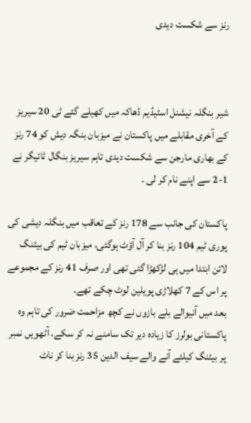رنز سے شکست دیدی



شیر بنگلہ نیشنل اسٹیڈیم ڈھاکہ میں کھیلے گئے ٹی 20 سیریز کے آخری مقابلے میں پاکستان نے میزبان بنگہ دیش کو 74 رنز کے بھاری مارجن سے شکست دیدی تاہم سیریز بنگال ٹائیگر نے 1-2 سے اپنے نام کر لی ۔

پاکستان کی جانب سے 178 رنز کے تعاقب میں بنگلہ دیشی کی پوری ٹیم 104 رنز بنا کر آل آؤٹ ہوگئی، میزبان ٹیم کی بیٹنگ لائن ابتدا میں ہی لڑکھڑا گئی تھی اور صرف 41 رنز کے مجموعے پر اس کے 7 کھلاڑی پویلین لوٹ چکے تھے۔
بعد میں آنیوالے بلے بازوں نے کچھ مزاحمت ضرور کی تاہم وہ پاکستانی بولرز کا زیادہ دیر تک سامنے نہ کر سکے، آٹھویں نمبر پر بیٹنگ کیلئے آنے والے سیف الدین 35 رنز بنا کر ناٹ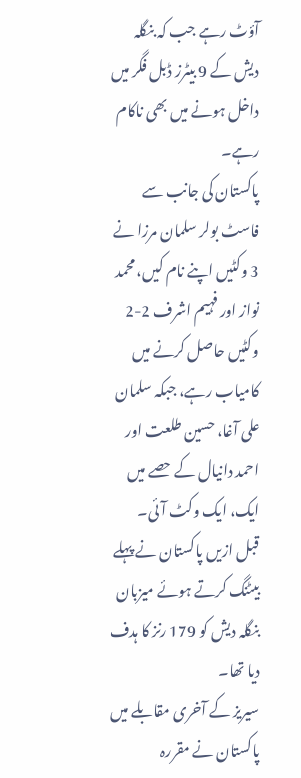آؤٹ رہے جب کہ بنگلہ دیش کے 9 بیٹرز ڈبل فگر میں داخل ہونے میں بھی ناکام رہے۔
پاکستان کی جانب سے فاسٹ بولر سلمان مرزا نے 3 وکٹیں اپنے نام کیں، محمد نواز اور فہیم اشرف 2-2 وکٹیں حاصل کرنے میں کامیاب رہے، جبکہ سلمان علی آغا، حسین طلعت اور احمد دانیال کے حصے میں ایک، ایک وکٹ آئی۔
قبل ازیں پاکستان نے پہلے بیٹنگ کرتے ہوئے میزبان بنگلہ دیش کو 179 رنز کا ہدف دیا تھا۔
سیریز کے آخری مقابلے میں پاکستان نے مقررہ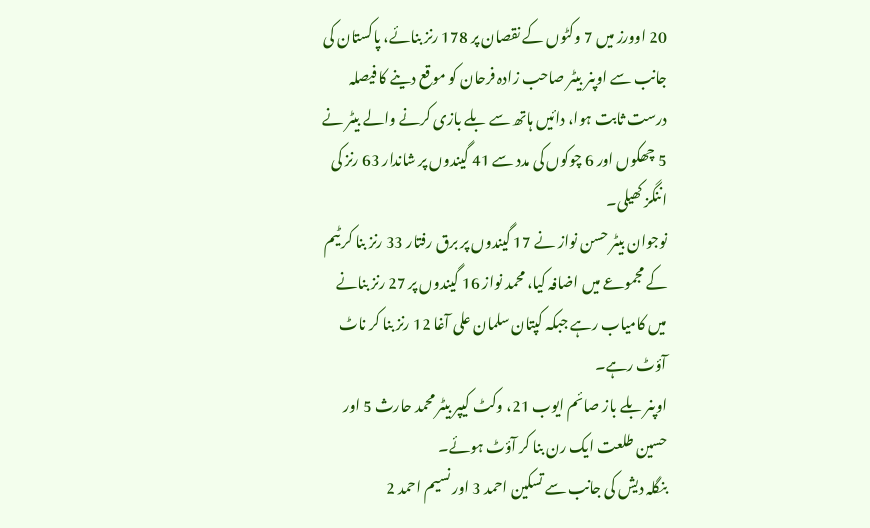20 اوورز میں 7 وکٹوں کے نقصان پر 178 رنز بنائے، پاکستان کی جانب سے اوپنر بیٹر صاحب زادہ فرحان کو موقع دینے کا فیصلہ درست ثابت ہوا، دائیں ہاتھ سے بلے بازی کرنے والے بیٹر نے 5 چھکوں اور 6 چوکوں کی مدد سے 41 گیندوں پر شاندار 63 رنز کی اننگز کھیلی۔
نوجوان بیٹر حسن نواز نے 17 گیندوں پر برق رفتار 33 رنز بنا کر ٹیم کے مجموعے میں اضافہ کیا، محمد نواز 16 گیندوں پر 27 رنز بنانے میں کامیاب رہے جبکہ کپتان سلمان علی آغا 12 رنز بنا کر ناٹ آؤٹ رہے۔
اوپنر بلے باز صائم ایوب 21، وکٹ کیپر بیٹر محمد حارث 5 اور حسین طلعت ایک رن بنا کر آؤٹ ہوئے۔
بنگلہ دیش کی جانب سے تسکین احمد 3 اور نسیم احمد 2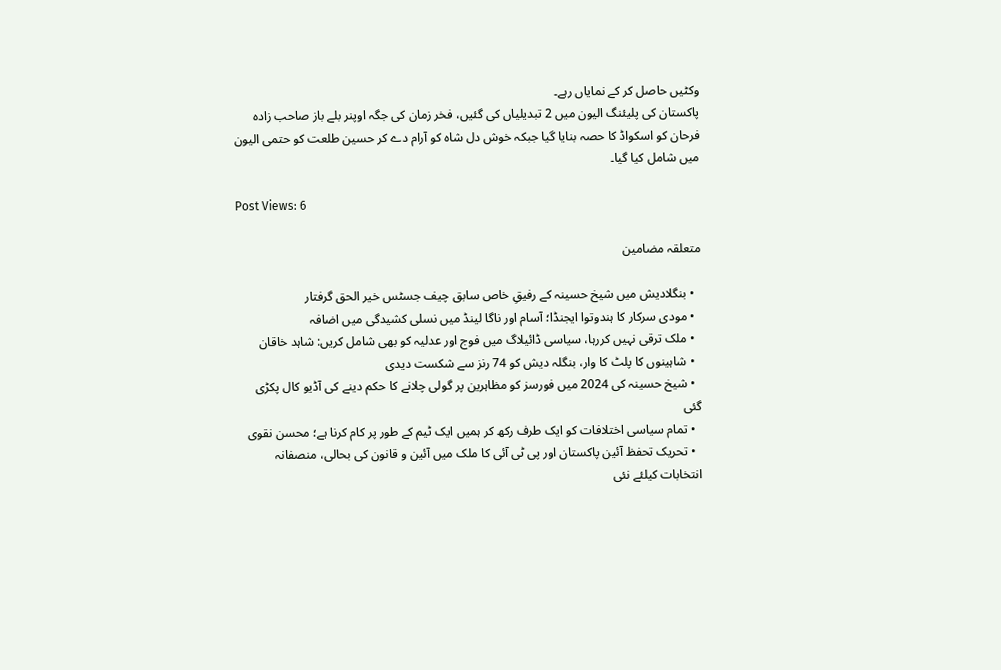وکٹیں حاصل کر کے نمایاں رہے۔
پاکستان کی پلیئنگ الیون میں 2 تبدیلیاں کی گئیں، فخر زمان کی جگہ اوپنر بلے باز صاحب زادہ فرحان کو اسکواڈ کا حصہ بنایا گیا جبکہ خوش دل شاہ کو آرام دے کر حسین طلعت کو حتمی الیون میں شامل کیا گیا۔

Post Views: 6

متعلقہ مضامین

  • بنگلادیش میں شیخ حسینہ کے رفیقِ خاص سابق چیف جسٹس خیر الحق گرفتار
  • مودی سرکار کا ہندوتوا ایجنڈا؛ آسام اور ناگا لینڈ میں نسلی کشیدگی میں اضافہ
  • ملک ترقی نہیں کررہا، سیاسی ڈائیلاگ میں فوج اور عدلیہ کو بھی شامل کریں: شاہد خاقان
  • شاہینوں کا پلٹ کا وار، بنگلہ دیش کو 74 رنز سے شکست دیدی
  • شیخ حسینہ کی 2024 میں فورسز کو مظاہرین پر گولی چلانے کا حکم دینے کی آڈیو کال پکڑی گئی
  • تمام سیاسی اختلافات کو ایک طرف رکھ کر ہمیں ایک ٹیم کے طور پر کام کرنا ہے؛ محسن نقوی
  • تحریک تحفظ آئین پاکستان اور پی ٹی آئی کا ملک میں آئین و قانون کی بحالی، منصفانہ انتخابات کیلئے نئی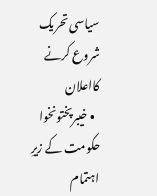سیاسی تحریک شروع کرنے کااعلان
  • خیبرپختونخوا حکومت کے زیرِ اہتمام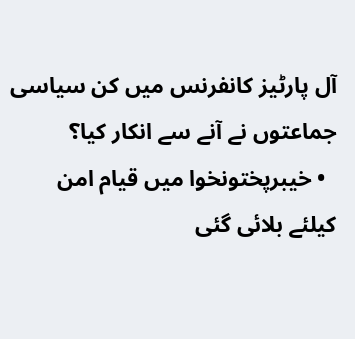آل پارٹیز کانفرنس میں کن سیاسی جماعتوں نے آنے سے انکار کیا؟
  • خیبرپختونخوا میں قیام امن کیلئے بلائی گئی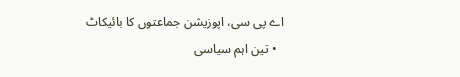اے پی سی، اپوزیشن جماعتوں کا بائیکاٹ
  • تین اہم سیاسی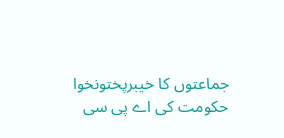جماعتوں کا خیبرپختونخوا حکومت کی اے پی سی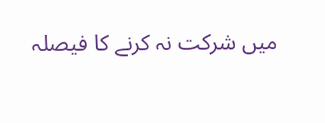میں شرکت نہ کرنے کا فیصلہ